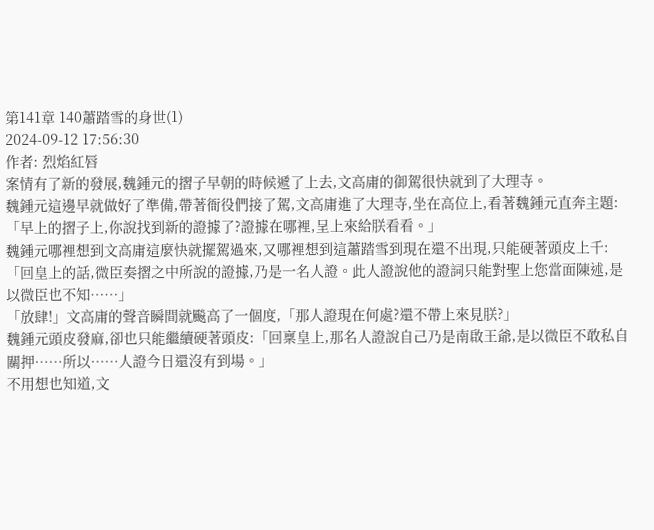第141章 140蕭踏雪的身世(1)
2024-09-12 17:56:30
作者: 烈焰紅唇
案情有了新的發展,魏鍾元的摺子早朝的時候遞了上去,文高庸的御駕很快就到了大理寺。
魏鍾元這邊早就做好了準備,帶著衙役們接了駕,文高庸進了大理寺,坐在高位上,看著魏鍾元直奔主題:「早上的摺子上,你說找到新的證據了?證據在哪裡,呈上來給朕看看。」
魏鍾元哪裡想到文高庸這麼快就擺駕過來,又哪裡想到這蕭踏雪到現在還不出現,只能硬著頭皮上千:「回皇上的話,微臣奏摺之中所說的證據,乃是一名人證。此人證說他的證詞只能對聖上您當面陳述,是以微臣也不知……」
「放肆!」文高庸的聲音瞬間就飈高了一個度,「那人證現在何處?還不帶上來見朕?」
魏鍾元頭皮發麻,卻也只能繼續硬著頭皮:「回稟皇上,那名人證說自己乃是南啟王爺,是以微臣不敢私自關押……所以……人證今日還沒有到場。」
不用想也知道,文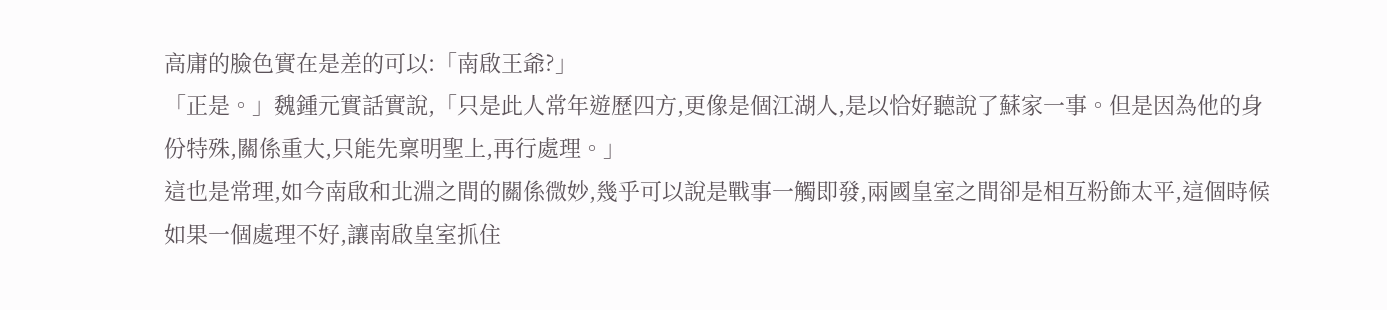高庸的臉色實在是差的可以:「南啟王爺?」
「正是。」魏鍾元實話實說,「只是此人常年遊歷四方,更像是個江湖人,是以恰好聽說了蘇家一事。但是因為他的身份特殊,關係重大,只能先稟明聖上,再行處理。」
這也是常理,如今南啟和北淵之間的關係微妙,幾乎可以說是戰事一觸即發,兩國皇室之間卻是相互粉飾太平,這個時候如果一個處理不好,讓南啟皇室抓住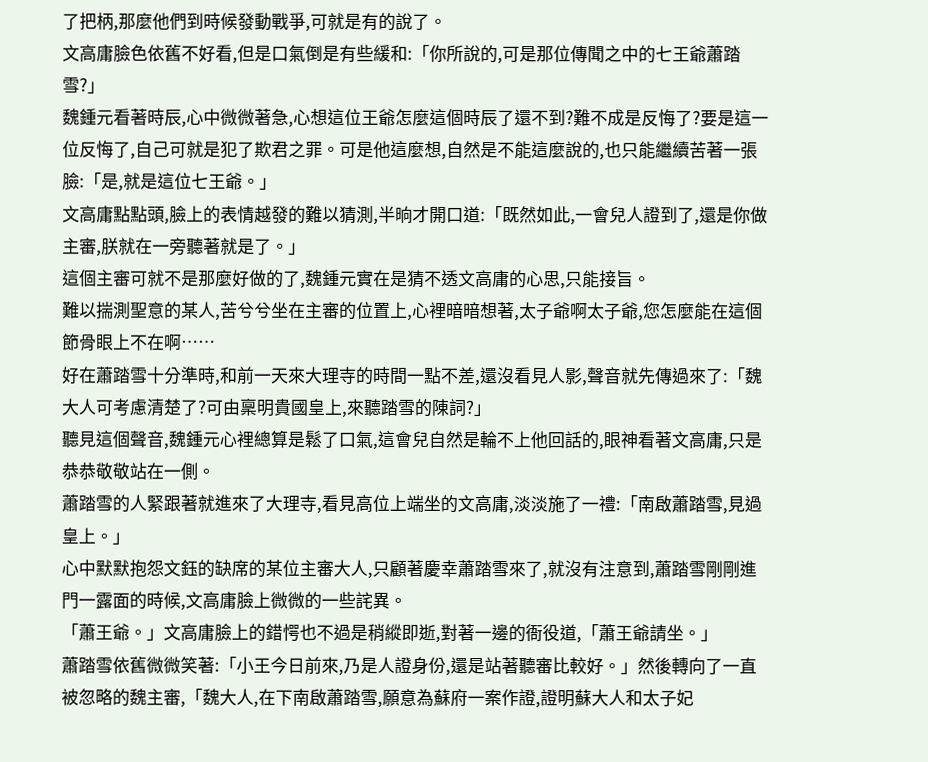了把柄,那麼他們到時候發動戰爭,可就是有的說了。
文高庸臉色依舊不好看,但是口氣倒是有些緩和:「你所說的,可是那位傳聞之中的七王爺蕭踏雪?」
魏鍾元看著時辰,心中微微著急,心想這位王爺怎麼這個時辰了還不到?難不成是反悔了?要是這一位反悔了,自己可就是犯了欺君之罪。可是他這麼想,自然是不能這麼說的,也只能繼續苦著一張臉:「是,就是這位七王爺。」
文高庸點點頭,臉上的表情越發的難以猜測,半晌才開口道:「既然如此,一會兒人證到了,還是你做主審,朕就在一旁聽著就是了。」
這個主審可就不是那麼好做的了,魏鍾元實在是猜不透文高庸的心思,只能接旨。
難以揣測聖意的某人,苦兮兮坐在主審的位置上,心裡暗暗想著,太子爺啊太子爺,您怎麼能在這個節骨眼上不在啊……
好在蕭踏雪十分準時,和前一天來大理寺的時間一點不差,還沒看見人影,聲音就先傳過來了:「魏大人可考慮清楚了?可由稟明貴國皇上,來聽踏雪的陳詞?」
聽見這個聲音,魏鍾元心裡總算是鬆了口氣,這會兒自然是輪不上他回話的,眼神看著文高庸,只是恭恭敬敬站在一側。
蕭踏雪的人緊跟著就進來了大理寺,看見高位上端坐的文高庸,淡淡施了一禮:「南啟蕭踏雪,見過皇上。」
心中默默抱怨文鈺的缺席的某位主審大人,只顧著慶幸蕭踏雪來了,就沒有注意到,蕭踏雪剛剛進門一露面的時候,文高庸臉上微微的一些詫異。
「蕭王爺。」文高庸臉上的錯愕也不過是稍縱即逝,對著一邊的衙役道,「蕭王爺請坐。」
蕭踏雪依舊微微笑著:「小王今日前來,乃是人證身份,還是站著聽審比較好。」然後轉向了一直被忽略的魏主審,「魏大人,在下南啟蕭踏雪,願意為蘇府一案作證,證明蘇大人和太子妃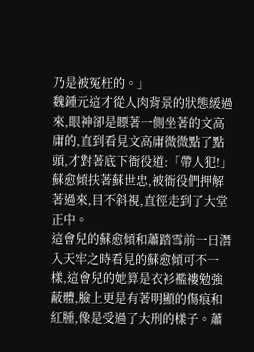乃是被冤枉的。」
魏鍾元這才從人肉背景的狀態緩過來,眼神卻是瞟著一側坐著的文高庸的,直到看見文高庸微微點了點頭,才對著底下衙役道:「帶人犯!」
蘇愈傾扶著蘇世忠,被衙役們押解著過來,目不斜視,直徑走到了大堂正中。
這會兒的蘇愈傾和蕭踏雪前一日潛入天牢之時看見的蘇愈傾可不一樣,這會兒的她算是衣衫襤褸勉強蔽體,臉上更是有著明顯的傷痕和紅腫,像是受過了大刑的樣子。蕭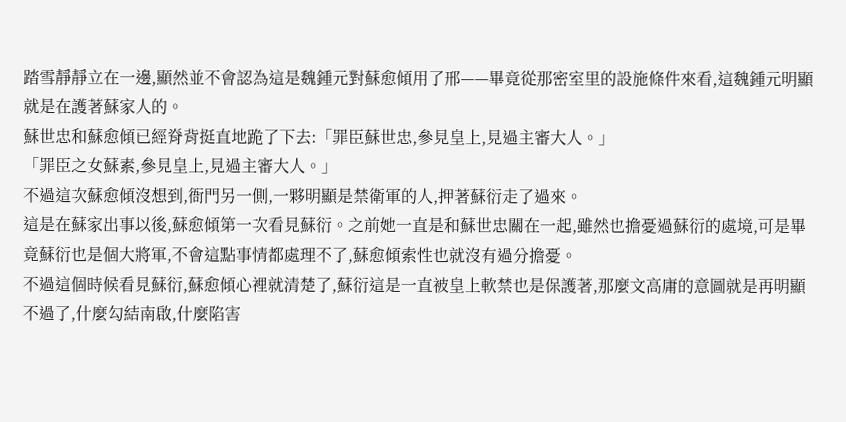踏雪靜靜立在一邊,顯然並不會認為這是魏鍾元對蘇愈傾用了邢——畢竟從那密室里的設施條件來看,這魏鍾元明顯就是在護著蘇家人的。
蘇世忠和蘇愈傾已經脊背挺直地跪了下去:「罪臣蘇世忠,參見皇上,見過主審大人。」
「罪臣之女蘇素,參見皇上,見過主審大人。」
不過這次蘇愈傾沒想到,衙門另一側,一夥明顯是禁衛軍的人,押著蘇衍走了過來。
這是在蘇家出事以後,蘇愈傾第一次看見蘇衍。之前她一直是和蘇世忠關在一起,雖然也擔憂過蘇衍的處境,可是畢竟蘇衍也是個大將軍,不會這點事情都處理不了,蘇愈傾索性也就沒有過分擔憂。
不過這個時候看見蘇衍,蘇愈傾心裡就清楚了,蘇衍這是一直被皇上軟禁也是保護著,那麼文高庸的意圖就是再明顯不過了,什麼勾結南啟,什麼陷害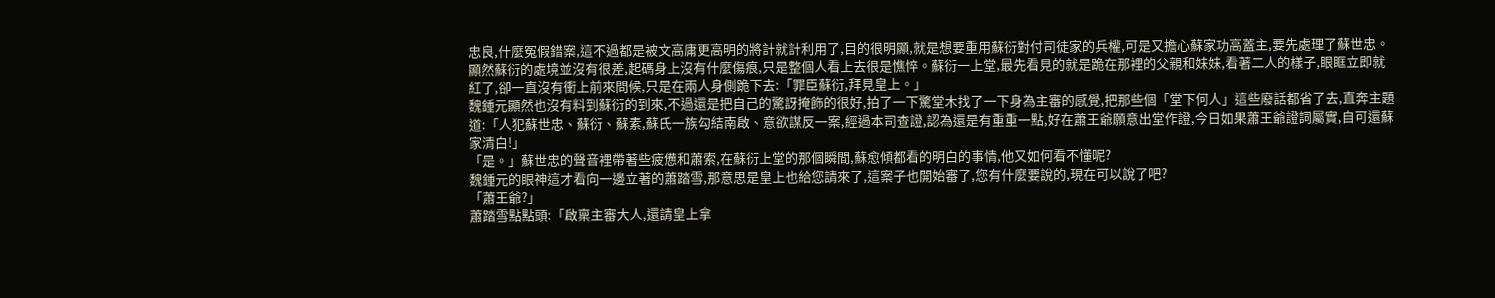忠良,什麼冤假錯案,這不過都是被文高庸更高明的將計就計利用了,目的很明顯,就是想要重用蘇衍對付司徒家的兵權,可是又擔心蘇家功高蓋主,要先處理了蘇世忠。
顯然蘇衍的處境並沒有很差,起碼身上沒有什麼傷痕,只是整個人看上去很是憔悴。蘇衍一上堂,最先看見的就是跪在那裡的父親和妹妹,看著二人的樣子,眼眶立即就紅了,卻一直沒有衝上前來問候,只是在兩人身側跪下去:「罪臣蘇衍,拜見皇上。」
魏鍾元顯然也沒有料到蘇衍的到來,不過還是把自己的驚訝掩飾的很好,拍了一下驚堂木找了一下身為主審的感覺,把那些個「堂下何人」這些廢話都省了去,直奔主題道:「人犯蘇世忠、蘇衍、蘇素,蘇氏一族勾結南啟、意欲謀反一案,經過本司查證,認為還是有重重一點,好在蕭王爺願意出堂作證,今日如果蕭王爺證詞屬實,自可還蘇家清白!」
「是。」蘇世忠的聲音裡帶著些疲憊和蕭索,在蘇衍上堂的那個瞬間,蘇愈傾都看的明白的事情,他又如何看不懂呢?
魏鍾元的眼神這才看向一邊立著的蕭踏雪,那意思是皇上也給您請來了,這案子也開始審了,您有什麼要說的,現在可以說了吧?
「蕭王爺?」
蕭踏雪點點頭:「啟稟主審大人,還請皇上拿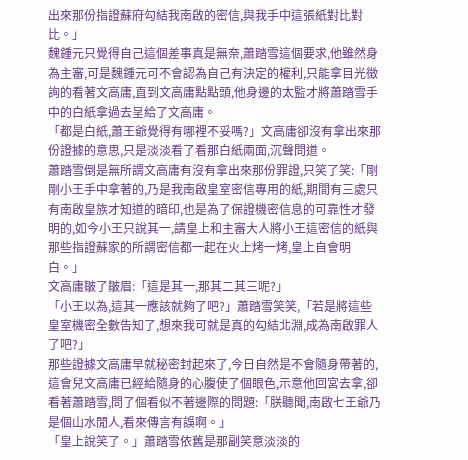出來那份指證蘇府勾結我南啟的密信,與我手中這張紙對比對比。」
魏鍾元只覺得自己這個差事真是無奈,蕭踏雪這個要求,他雖然身為主審,可是魏鍾元可不會認為自己有決定的權利,只能拿目光徵詢的看著文高庸,直到文高庸點點頭,他身邊的太監才將蕭踏雪手中的白紙拿過去呈給了文高庸。
「都是白紙,蕭王爺覺得有哪裡不妥嗎?」文高庸卻沒有拿出來那份證據的意思,只是淡淡看了看那白紙兩面,沉聲問道。
蕭踏雪倒是無所謂文高庸有沒有拿出來那份罪證,只笑了笑:「剛剛小王手中拿著的,乃是我南啟皇室密信專用的紙,期間有三處只有南啟皇族才知道的暗印,也是為了保證機密信息的可靠性才發明的,如今小王只說其一,請皇上和主審大人將小王這密信的紙與那些指證蘇家的所謂密信都一起在火上烤一烤,皇上自會明白。」
文高庸皺了皺眉:「這是其一,那其二其三呢?」
「小王以為,這其一應該就夠了吧?」蕭踏雪笑笑,「若是將這些皇室機密全數告知了,想來我可就是真的勾結北淵,成為南啟罪人了吧?」
那些證據文高庸早就秘密封起來了,今日自然是不會隨身帶著的,這會兒文高庸已經給隨身的心腹使了個眼色,示意他回宮去拿,卻看著蕭踏雪,問了個看似不著邊際的問題:「朕聽聞,南啟七王爺乃是個山水閒人,看來傳言有誤啊。」
「皇上說笑了。」蕭踏雪依舊是那副笑意淡淡的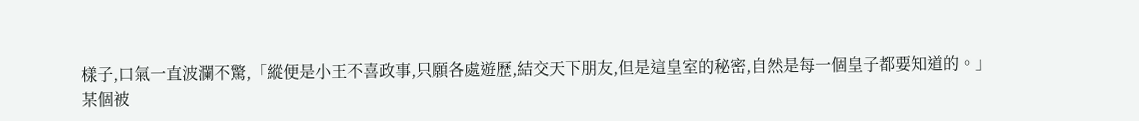樣子,口氣一直波瀾不驚,「縱便是小王不喜政事,只願各處遊歷,結交天下朋友,但是這皇室的秘密,自然是每一個皇子都要知道的。」
某個被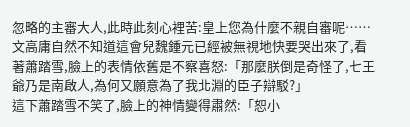忽略的主審大人,此時此刻心裡苦:皇上您為什麼不親自審呢……
文高庸自然不知道這會兒魏鍾元已經被無視地快要哭出來了,看著蕭踏雪,臉上的表情依舊是不察喜怒:「那麼朕倒是奇怪了,七王爺乃是南啟人,為何又願意為了我北淵的臣子辯駁?」
這下蕭踏雪不笑了,臉上的神情變得肅然:「恕小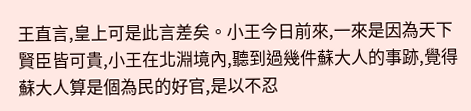王直言,皇上可是此言差矣。小王今日前來,一來是因為天下賢臣皆可貴,小王在北淵境內,聽到過幾件蘇大人的事跡,覺得蘇大人算是個為民的好官,是以不忍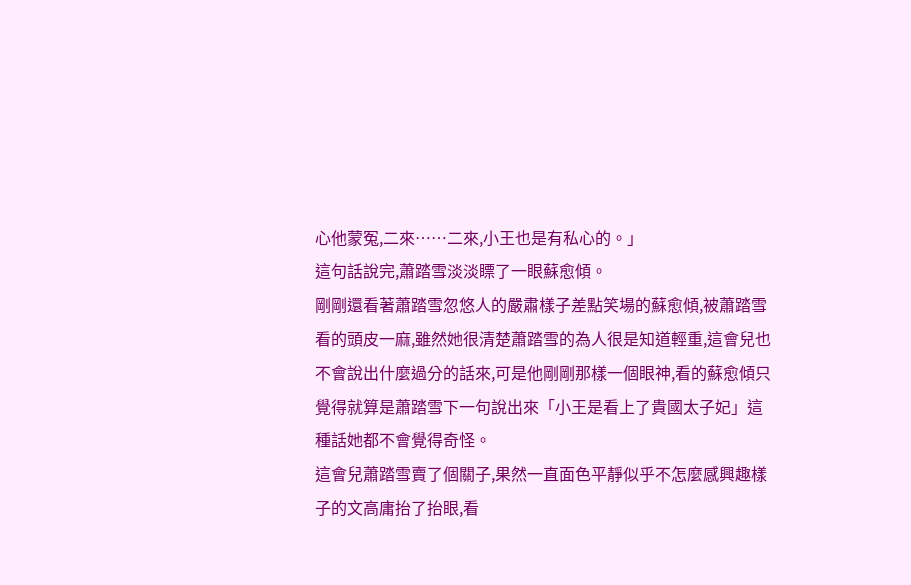心他蒙冤,二來……二來,小王也是有私心的。」
這句話說完,蕭踏雪淡淡瞟了一眼蘇愈傾。
剛剛還看著蕭踏雪忽悠人的嚴肅樣子差點笑場的蘇愈傾,被蕭踏雪看的頭皮一麻,雖然她很清楚蕭踏雪的為人很是知道輕重,這會兒也不會說出什麼過分的話來,可是他剛剛那樣一個眼神,看的蘇愈傾只覺得就算是蕭踏雪下一句說出來「小王是看上了貴國太子妃」這種話她都不會覺得奇怪。
這會兒蕭踏雪賣了個關子,果然一直面色平靜似乎不怎麼感興趣樣子的文高庸抬了抬眼,看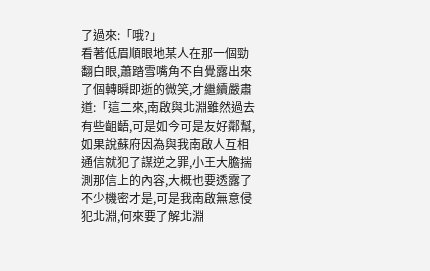了過來:「哦?」
看著低眉順眼地某人在那一個勁翻白眼,蕭踏雪嘴角不自覺露出來了個轉瞬即逝的微笑,才繼續嚴肅道:「這二來,南啟與北淵雖然過去有些齟齬,可是如今可是友好鄰幫,如果說蘇府因為與我南啟人互相通信就犯了謀逆之罪,小王大膽揣測那信上的內容,大概也要透露了不少機密才是,可是我南啟無意侵犯北淵,何來要了解北淵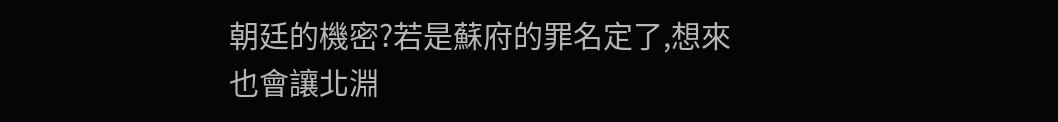朝廷的機密?若是蘇府的罪名定了,想來也會讓北淵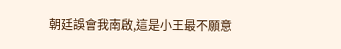朝廷誤會我南啟,這是小王最不願意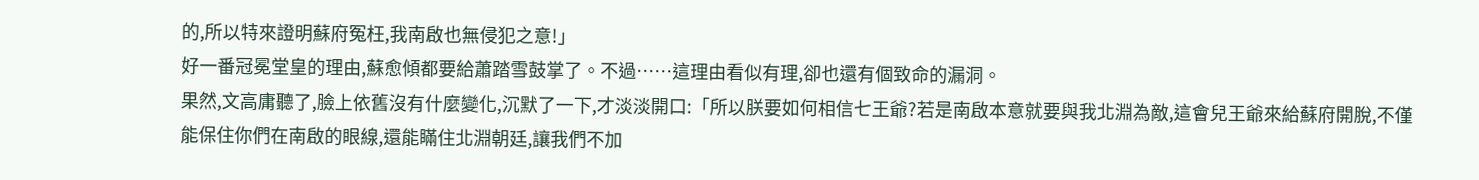的,所以特來證明蘇府冤枉,我南啟也無侵犯之意!」
好一番冠冕堂皇的理由,蘇愈傾都要給蕭踏雪鼓掌了。不過……這理由看似有理,卻也還有個致命的漏洞。
果然,文高庸聽了,臉上依舊沒有什麼變化,沉默了一下,才淡淡開口:「所以朕要如何相信七王爺?若是南啟本意就要與我北淵為敵,這會兒王爺來給蘇府開脫,不僅能保住你們在南啟的眼線,還能瞞住北淵朝廷,讓我們不加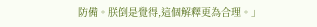防備。朕倒是覺得,這個解釋更為合理。」